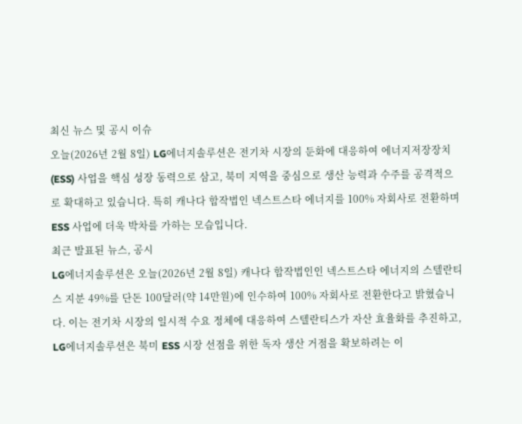최신 뉴스 및 공시 이슈
오늘(2026년 2월 8일) LG에너지솔루션은 전기차 시장의 둔화에 대응하여 에너지저장장치(ESS) 사업을 핵심 성장 동력으로 삼고, 북미 지역을 중심으로 생산 능력과 수주를 공격적으로 확대하고 있습니다. 특히 캐나다 합작법인 넥스트스타 에너지를 100% 자회사로 전환하며 ESS 사업에 더욱 박차를 가하는 모습입니다.
최근 발표된 뉴스, 공시
LG에너지솔루션은 오늘(2026년 2월 8일) 캐나다 합작법인인 넥스트스타 에너지의 스텔란티스 지분 49%를 단돈 100달러(약 14만원)에 인수하여 100% 자회사로 전환한다고 밝혔습니다. 이는 전기차 시장의 일시적 수요 정체에 대응하여 스텔란티스가 자산 효율화를 추진하고, LG에너지솔루션은 북미 ESS 시장 선점을 위한 독자 생산 거점을 확보하려는 이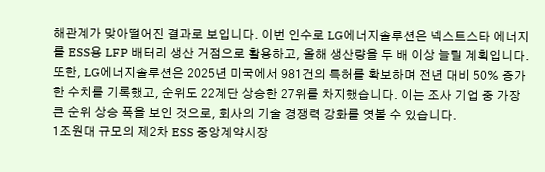해관계가 맞아떨어진 결과로 보입니다. 이번 인수로 LG에너지솔루션은 넥스트스타 에너지를 ESS용 LFP 배터리 생산 거점으로 활용하고, 올해 생산량을 두 배 이상 늘릴 계획입니다.
또한, LG에너지솔루션은 2025년 미국에서 981건의 특허를 확보하며 전년 대비 50% 증가한 수치를 기록했고, 순위도 22계단 상승한 27위를 차지했습니다. 이는 조사 기업 중 가장 큰 순위 상승 폭을 보인 것으로, 회사의 기술 경쟁력 강화를 엿볼 수 있습니다.
1조원대 규모의 제2차 ESS 중앙계약시장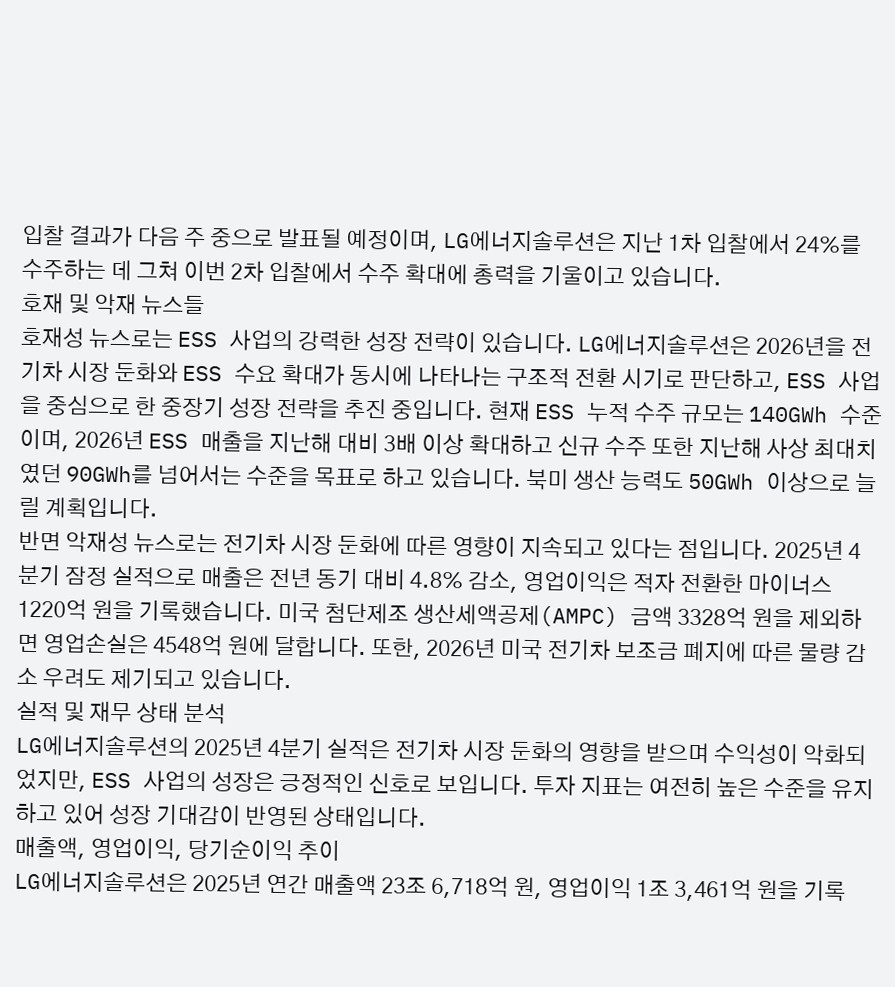입찰 결과가 다음 주 중으로 발표될 예정이며, LG에너지솔루션은 지난 1차 입찰에서 24%를 수주하는 데 그쳐 이번 2차 입찰에서 수주 확대에 총력을 기울이고 있습니다.
호재 및 악재 뉴스들
호재성 뉴스로는 ESS 사업의 강력한 성장 전략이 있습니다. LG에너지솔루션은 2026년을 전기차 시장 둔화와 ESS 수요 확대가 동시에 나타나는 구조적 전환 시기로 판단하고, ESS 사업을 중심으로 한 중장기 성장 전략을 추진 중입니다. 현재 ESS 누적 수주 규모는 140GWh 수준이며, 2026년 ESS 매출을 지난해 대비 3배 이상 확대하고 신규 수주 또한 지난해 사상 최대치였던 90GWh를 넘어서는 수준을 목표로 하고 있습니다. 북미 생산 능력도 50GWh 이상으로 늘릴 계획입니다.
반면 악재성 뉴스로는 전기차 시장 둔화에 따른 영향이 지속되고 있다는 점입니다. 2025년 4분기 잠정 실적으로 매출은 전년 동기 대비 4.8% 감소, 영업이익은 적자 전환한 마이너스 1220억 원을 기록했습니다. 미국 첨단제조 생산세액공제(AMPC) 금액 3328억 원을 제외하면 영업손실은 4548억 원에 달합니다. 또한, 2026년 미국 전기차 보조금 폐지에 따른 물량 감소 우려도 제기되고 있습니다.
실적 및 재무 상태 분석
LG에너지솔루션의 2025년 4분기 실적은 전기차 시장 둔화의 영향을 받으며 수익성이 악화되었지만, ESS 사업의 성장은 긍정적인 신호로 보입니다. 투자 지표는 여전히 높은 수준을 유지하고 있어 성장 기대감이 반영된 상태입니다.
매출액, 영업이익, 당기순이익 추이
LG에너지솔루션은 2025년 연간 매출액 23조 6,718억 원, 영업이익 1조 3,461억 원을 기록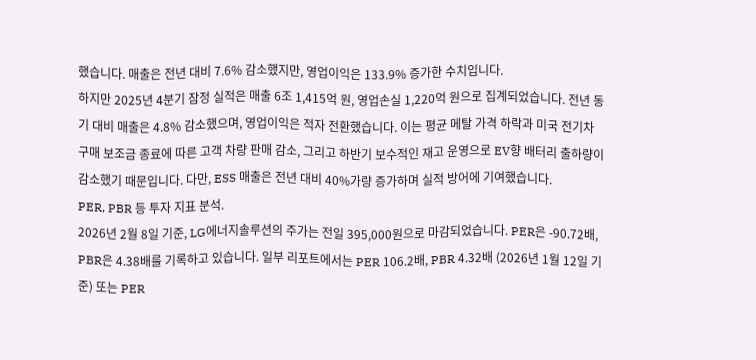했습니다. 매출은 전년 대비 7.6% 감소했지만, 영업이익은 133.9% 증가한 수치입니다.
하지만 2025년 4분기 잠정 실적은 매출 6조 1,415억 원, 영업손실 1,220억 원으로 집계되었습니다. 전년 동기 대비 매출은 4.8% 감소했으며, 영업이익은 적자 전환했습니다. 이는 평균 메탈 가격 하락과 미국 전기차 구매 보조금 종료에 따른 고객 차량 판매 감소, 그리고 하반기 보수적인 재고 운영으로 EV향 배터리 출하량이 감소했기 때문입니다. 다만, ESS 매출은 전년 대비 40%가량 증가하며 실적 방어에 기여했습니다.
PER, PBR 등 투자 지표 분석.
2026년 2월 8일 기준, LG에너지솔루션의 주가는 전일 395,000원으로 마감되었습니다. PER은 -90.72배, PBR은 4.38배를 기록하고 있습니다. 일부 리포트에서는 PER 106.2배, PBR 4.32배 (2026년 1월 12일 기준) 또는 PER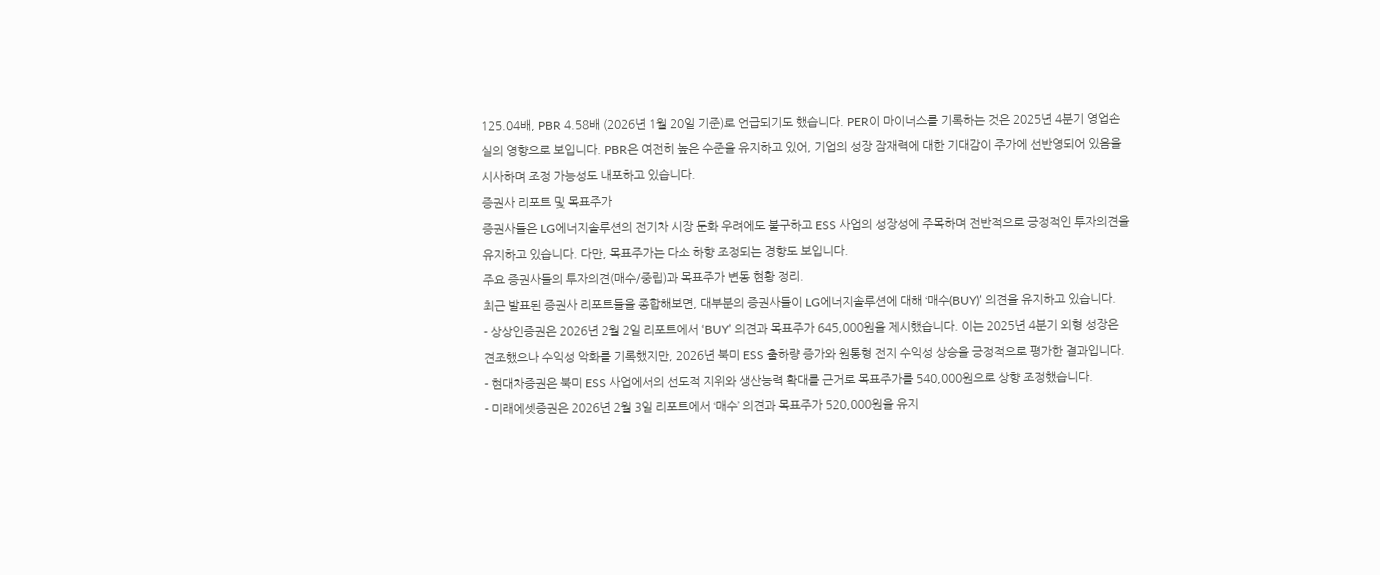125.04배, PBR 4.58배 (2026년 1월 20일 기준)로 언급되기도 했습니다. PER이 마이너스를 기록하는 것은 2025년 4분기 영업손실의 영향으로 보입니다. PBR은 여전히 높은 수준을 유지하고 있어, 기업의 성장 잠재력에 대한 기대감이 주가에 선반영되어 있음을 시사하며 조정 가능성도 내포하고 있습니다.
증권사 리포트 및 목표주가
증권사들은 LG에너지솔루션의 전기차 시장 둔화 우려에도 불구하고 ESS 사업의 성장성에 주목하며 전반적으로 긍정적인 투자의견을 유지하고 있습니다. 다만, 목표주가는 다소 하향 조정되는 경향도 보입니다.
주요 증권사들의 투자의견(매수/중립)과 목표주가 변동 현황 정리.
최근 발표된 증권사 리포트들을 종합해보면, 대부분의 증권사들이 LG에너지솔루션에 대해 ‘매수(BUY)’ 의견을 유지하고 있습니다.
- 상상인증권은 2026년 2월 2일 리포트에서 ‘BUY’ 의견과 목표주가 645,000원을 제시했습니다. 이는 2025년 4분기 외형 성장은 견조했으나 수익성 악화를 기록했지만, 2026년 북미 ESS 출하량 증가와 원통형 전지 수익성 상승을 긍정적으로 평가한 결과입니다.
- 현대차증권은 북미 ESS 사업에서의 선도적 지위와 생산능력 확대를 근거로 목표주가를 540,000원으로 상향 조정했습니다.
- 미래에셋증권은 2026년 2월 3일 리포트에서 ‘매수’ 의견과 목표주가 520,000원을 유지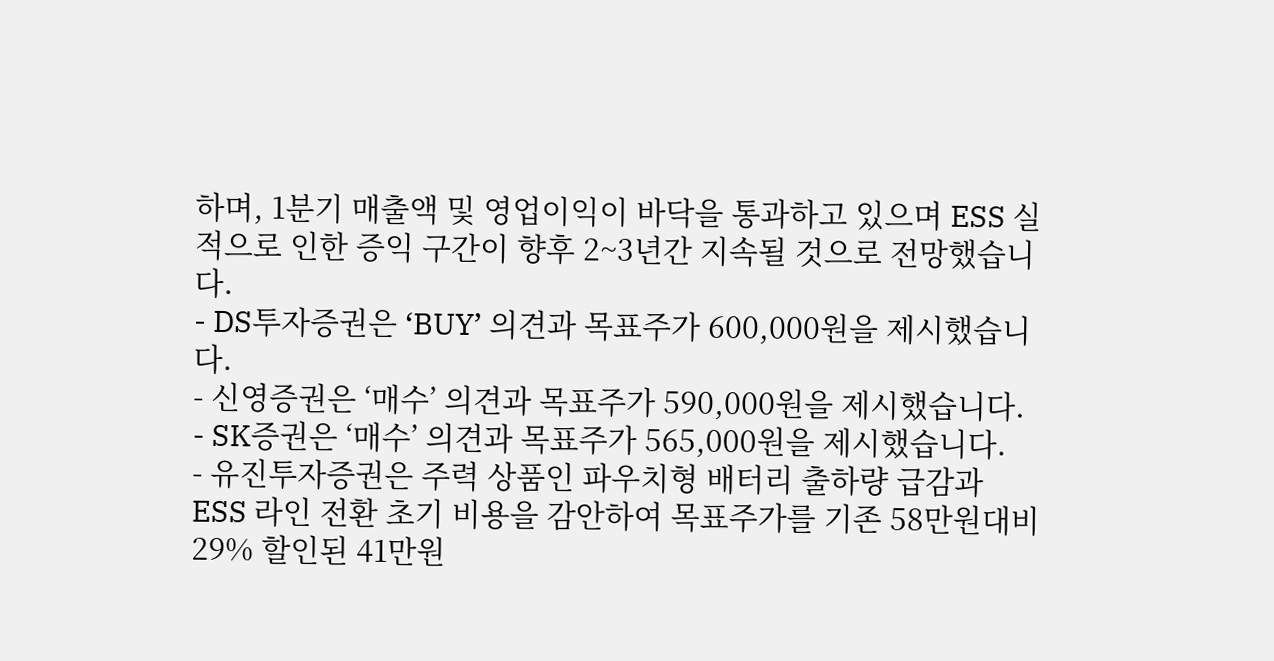하며, 1분기 매출액 및 영업이익이 바닥을 통과하고 있으며 ESS 실적으로 인한 증익 구간이 향후 2~3년간 지속될 것으로 전망했습니다.
- DS투자증권은 ‘BUY’ 의견과 목표주가 600,000원을 제시했습니다.
- 신영증권은 ‘매수’ 의견과 목표주가 590,000원을 제시했습니다.
- SK증권은 ‘매수’ 의견과 목표주가 565,000원을 제시했습니다.
- 유진투자증권은 주력 상품인 파우치형 배터리 출하량 급감과 ESS 라인 전환 초기 비용을 감안하여 목표주가를 기존 58만원대비 29% 할인된 41만원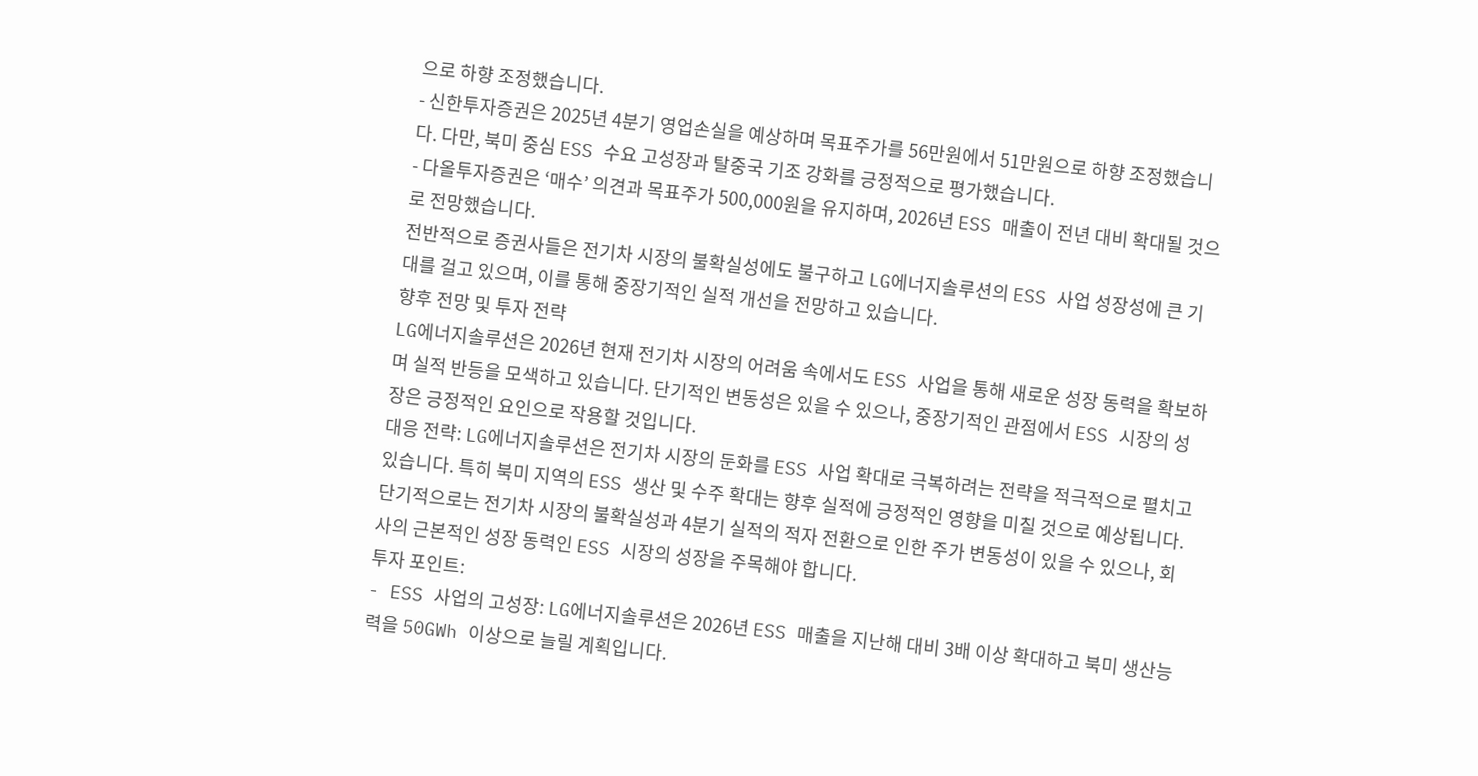으로 하향 조정했습니다.
- 신한투자증권은 2025년 4분기 영업손실을 예상하며 목표주가를 56만원에서 51만원으로 하향 조정했습니다. 다만, 북미 중심 ESS 수요 고성장과 탈중국 기조 강화를 긍정적으로 평가했습니다.
- 다올투자증권은 ‘매수’ 의견과 목표주가 500,000원을 유지하며, 2026년 ESS 매출이 전년 대비 확대될 것으로 전망했습니다.
전반적으로 증권사들은 전기차 시장의 불확실성에도 불구하고 LG에너지솔루션의 ESS 사업 성장성에 큰 기대를 걸고 있으며, 이를 통해 중장기적인 실적 개선을 전망하고 있습니다.
향후 전망 및 투자 전략
LG에너지솔루션은 2026년 현재 전기차 시장의 어려움 속에서도 ESS 사업을 통해 새로운 성장 동력을 확보하며 실적 반등을 모색하고 있습니다. 단기적인 변동성은 있을 수 있으나, 중장기적인 관점에서 ESS 시장의 성장은 긍정적인 요인으로 작용할 것입니다.
대응 전략: LG에너지솔루션은 전기차 시장의 둔화를 ESS 사업 확대로 극복하려는 전략을 적극적으로 펼치고 있습니다. 특히 북미 지역의 ESS 생산 및 수주 확대는 향후 실적에 긍정적인 영향을 미칠 것으로 예상됩니다. 단기적으로는 전기차 시장의 불확실성과 4분기 실적의 적자 전환으로 인한 주가 변동성이 있을 수 있으나, 회사의 근본적인 성장 동력인 ESS 시장의 성장을 주목해야 합니다.
투자 포인트:
- ESS 사업의 고성장: LG에너지솔루션은 2026년 ESS 매출을 지난해 대비 3배 이상 확대하고 북미 생산능력을 50GWh 이상으로 늘릴 계획입니다.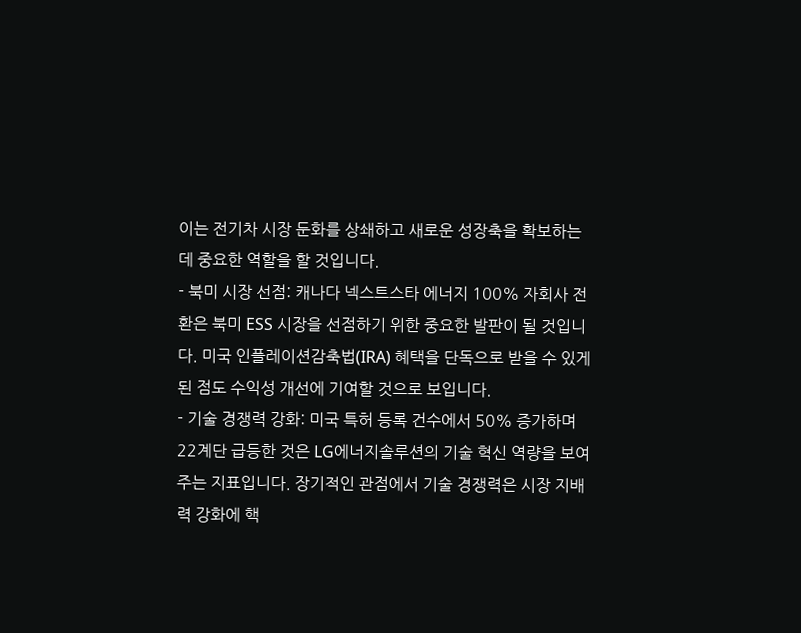이는 전기차 시장 둔화를 상쇄하고 새로운 성장축을 확보하는 데 중요한 역할을 할 것입니다.
- 북미 시장 선점: 캐나다 넥스트스타 에너지 100% 자회사 전환은 북미 ESS 시장을 선점하기 위한 중요한 발판이 될 것입니다. 미국 인플레이션감축법(IRA) 혜택을 단독으로 받을 수 있게 된 점도 수익성 개선에 기여할 것으로 보입니다.
- 기술 경쟁력 강화: 미국 특허 등록 건수에서 50% 증가하며 22계단 급등한 것은 LG에너지솔루션의 기술 혁신 역량을 보여주는 지표입니다. 장기적인 관점에서 기술 경쟁력은 시장 지배력 강화에 핵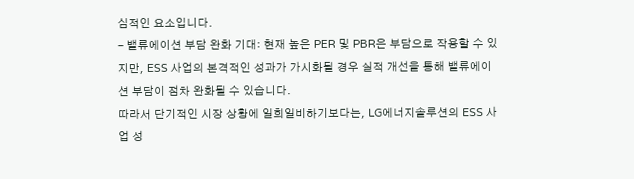심적인 요소입니다.
- 밸류에이션 부담 완화 기대: 현재 높은 PER 및 PBR은 부담으로 작용할 수 있지만, ESS 사업의 본격적인 성과가 가시화될 경우 실적 개선을 통해 밸류에이션 부담이 점차 완화될 수 있습니다.
따라서 단기적인 시장 상황에 일희일비하기보다는, LG에너지솔루션의 ESS 사업 성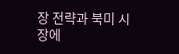장 전략과 북미 시장에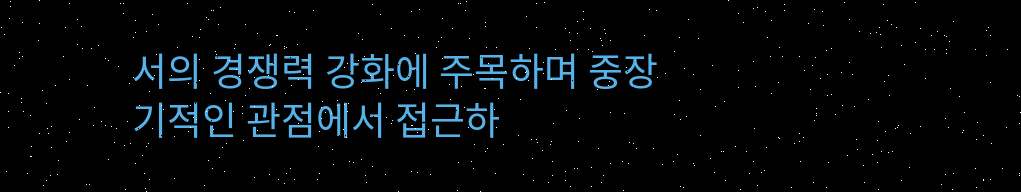서의 경쟁력 강화에 주목하며 중장기적인 관점에서 접근하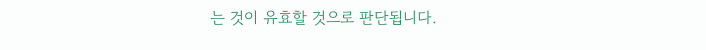는 것이 유효할 것으로 판단됩니다.